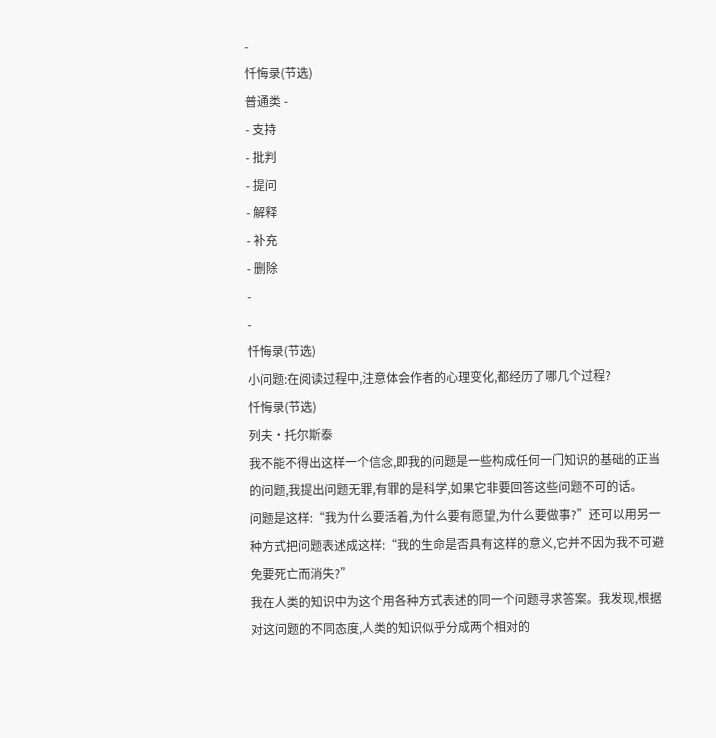-
忏悔录(节选)
普通类 -
- 支持
- 批判
- 提问
- 解释
- 补充
- 删除
-
-
忏悔录(节选)
小问题:在阅读过程中,注意体会作者的心理变化,都经历了哪几个过程?
忏悔录(节选)
列夫·托尔斯泰
我不能不得出这样一个信念,即我的问题是一些构成任何一门知识的基础的正当的问题,我提出问题无罪,有罪的是科学,如果它非要回答这些问题不可的话。
问题是这样:“我为什么要活着,为什么要有愿望,为什么要做事?”还可以用另一种方式把问题表述成这样:“我的生命是否具有这样的意义,它并不因为我不可避免要死亡而消失?”
我在人类的知识中为这个用各种方式表述的同一个问题寻求答案。我发现,根据对这问题的不同态度,人类的知识似乎分成两个相对的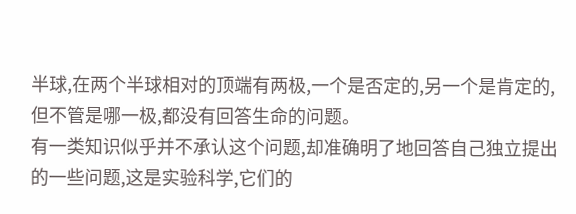半球,在两个半球相对的顶端有两极,一个是否定的,另一个是肯定的,但不管是哪一极,都没有回答生命的问题。
有一类知识似乎并不承认这个问题,却准确明了地回答自己独立提出的一些问题,这是实验科学,它们的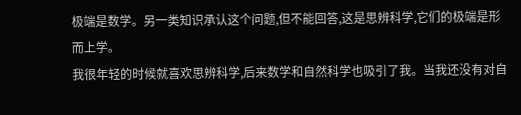极端是数学。另一类知识承认这个问题,但不能回答,这是思辨科学,它们的极端是形而上学。
我很年轻的时候就喜欢思辨科学,后来数学和自然科学也吸引了我。当我还没有对自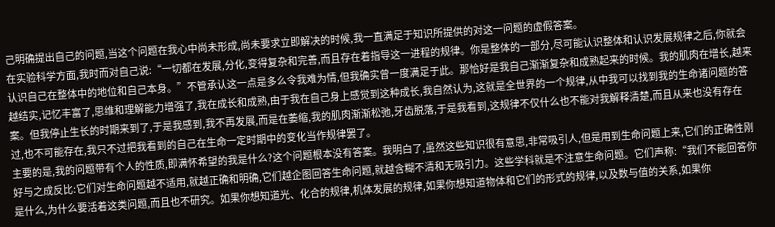己明确提出自己的问题,当这个问题在我心中尚未形成,尚未要求立即解决的时候,我一直满足于知识所提供的对这一问题的虚假答案。
在实验科学方面,我时而对自己说:“一切都在发展,分化,变得复杂和完善,而且存在着指导这一进程的规律。你是整体的一部分,尽可能认识整体和认识发展规律之后,你就会认识自己在整体中的地位和自己本身。”不管承认这一点是多么令我难为情,但我确实曾一度满足于此。那恰好是我自己渐渐复杂和成熟起来的时候。我的肌肉在增长,越来越结实,记忆丰富了,思维和理解能力增强了,我在成长和成熟,由于我在自己身上感觉到这种成长,我自然认为,这就是全世界的一个规律,从中我可以找到我的生命诸问题的答案。但我停止生长的时期来到了,于是我感到,我不再发展,而是在萎缩,我的肌肉渐渐松弛,牙齿脱落,于是我看到,这规律不仅什么也不能对我解释清楚,而且从来也没有存在过,也不可能存在,我只不过把我看到的自己在生命一定时期中的变化当作规律罢了。
主要的是,我的问题带有个人的性质,即满怀希望的我是什么?这个问题根本没有答案。我明白了,虽然这些知识很有意思,非常吸引人,但是用到生命问题上来,它们的正确性刚好与之成反比:它们对生命问题越不适用,就越正确和明确,它们越企图回答生命问题,就越含糊不清和无吸引力。这些学科就是不注意生命问题。它们声称:“我们不能回答你是什么,为什么要活着这类问题,而且也不研究。如果你想知道光、化合的规律,机体发展的规律,如果你想知道物体和它们的形式的规律,以及数与值的关系,如果你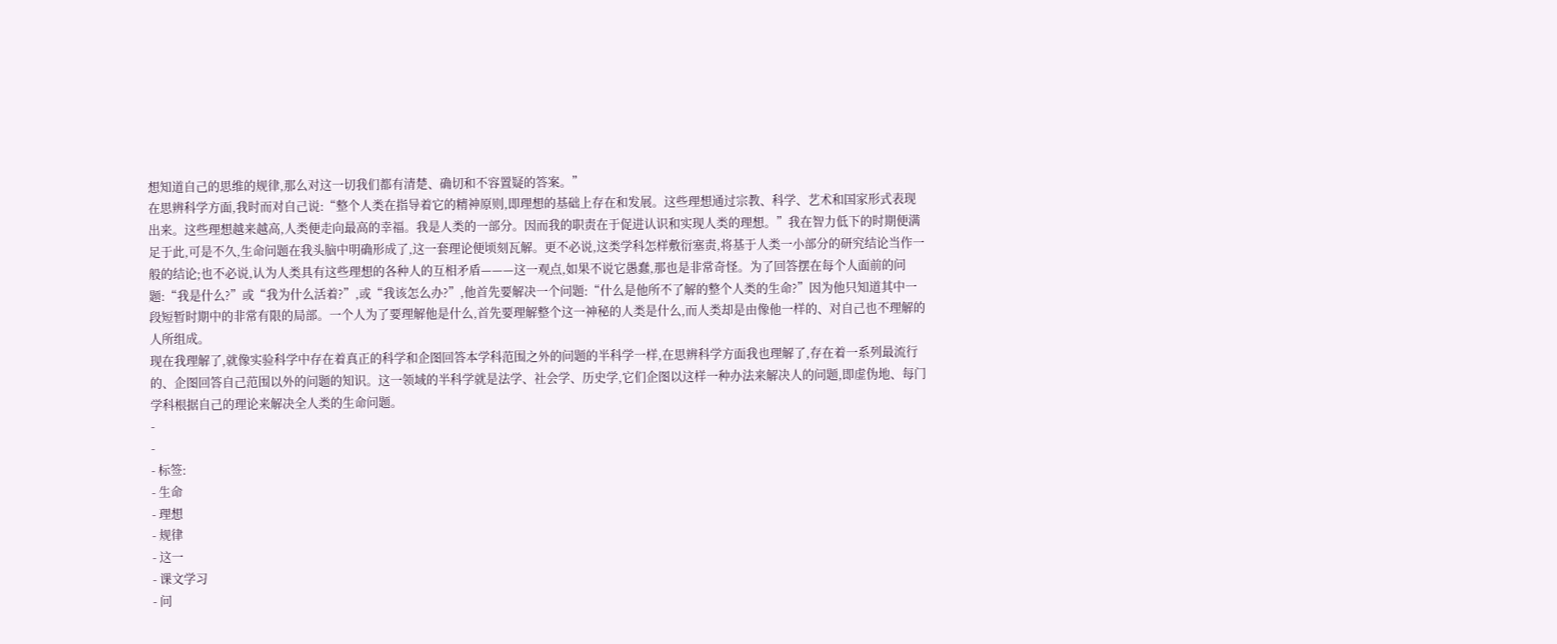想知道自己的思维的规律,那么对这一切我们都有清楚、确切和不容置疑的答案。”
在思辨科学方面,我时而对自己说:“整个人类在指导着它的精神原则,即理想的基础上存在和发展。这些理想通过宗教、科学、艺术和国家形式表现出来。这些理想越来越高,人类便走向最高的幸福。我是人类的一部分。因而我的职责在于促进认识和实现人类的理想。”我在智力低下的时期便满足于此,可是不久,生命问题在我头脑中明确形成了,这一套理论便顷刻瓦解。更不必说,这类学科怎样敷衍塞责,将基于人类一小部分的研究结论当作一般的结论;也不必说,认为人类具有这些理想的各种人的互相矛盾———这一观点,如果不说它愚蠢,那也是非常奇怪。为了回答摆在每个人面前的问题:“我是什么?”或“我为什么活着?”,或“我该怎么办?”,他首先要解决一个问题:“什么是他所不了解的整个人类的生命?”因为他只知道其中一段短暂时期中的非常有限的局部。一个人为了要理解他是什么,首先要理解整个这一神秘的人类是什么,而人类却是由像他一样的、对自己也不理解的人所组成。
现在我理解了,就像实验科学中存在着真正的科学和企图回答本学科范围之外的问题的半科学一样,在思辨科学方面我也理解了,存在着一系列最流行的、企图回答自己范围以外的问题的知识。这一领域的半科学就是法学、社会学、历史学,它们企图以这样一种办法来解决人的问题,即虚伪地、每门学科根据自己的理论来解决全人类的生命问题。
-
-
- 标签:
- 生命
- 理想
- 规律
- 这一
- 课文学习
- 问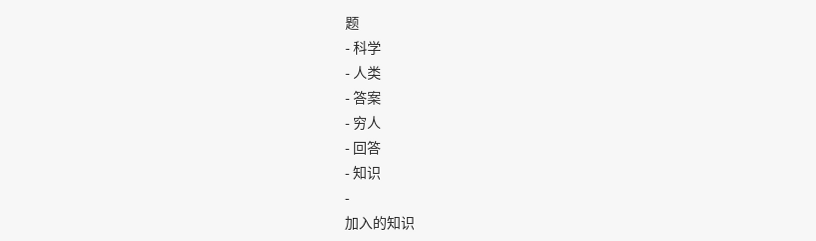题
- 科学
- 人类
- 答案
- 穷人
- 回答
- 知识
-
加入的知识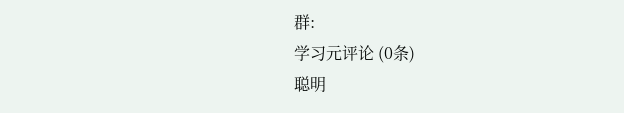群:
学习元评论 (0条)
聪明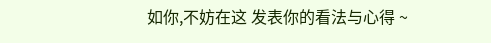如你,不妨在这 发表你的看法与心得 ~